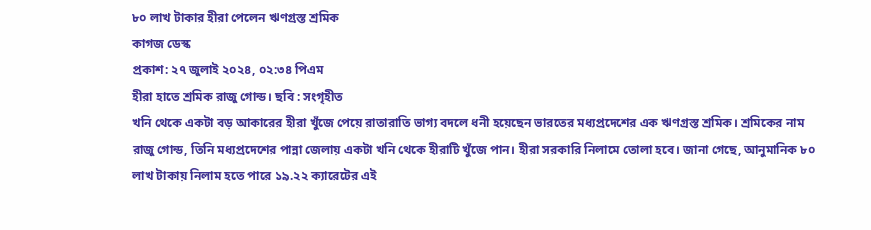৮০ লাখ টাকার হীরা পেলেন ঋণগ্রস্ত শ্রমিক
কাগজ ডেস্ক
প্রকাশ: ২৭ জুলাই ২০২৪, ০২:৩৪ পিএম
হীরা হাতে শ্রমিক রাজু গোন্ড। ছবি : সংগৃহীত
খনি থেকে একটা বড় আকারের হীরা খুঁজে পেয়ে রাতারাতি ভাগ্য বদলে ধনী হয়েছেন ভারতের মধ্যপ্রদেশের এক ঋণগ্রস্ত শ্রমিক। শ্রমিকের নাম রাজু গোন্ড, তিনি মধ্যপ্রদেশের পান্না জেলায় একটা খনি থেকে হীরাটি খুঁজে পান। হীরা সরকারি নিলামে তোলা হবে। জানা গেছে, আনুমানিক ৮০ লাখ টাকায় নিলাম হতে পারে ১৯.২২ ক্যারেটের এই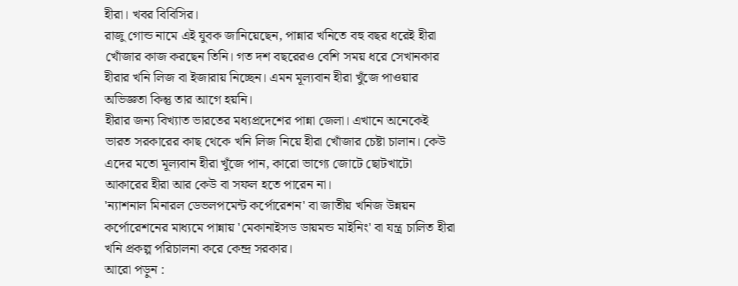হীরা। খবর বিবিসির।
রাজু গোন্ড নামে এই যুবক জানিয়েছেন, পান্নার খনিতে বহু বছর ধরেই হীরা খোঁজার কাজ করছেন তিনি। গত দশ বছরেরও বেশি সময় ধরে সেখানকার হীরার খনি লিজ বা ইজারায় নিচ্ছেন। এমন মূল্যবান হীরা খুঁজে পাওয়ার অভিজ্ঞতা কিন্তু তার আগে হয়নি।
হীরার জন্য বিখ্যাত ভারতের মধ্যপ্রদেশের পান্না জেলা। এখানে অনেকেই ভারত সরকারের কাছ থেকে খনি লিজ নিয়ে হীরা খোঁজার চেষ্টা চালান। কেউ এদের মতো মূল্যবান হীরা খুঁজে পান, কারো ভাগ্যে জোটে ছোটখাটো আকারের হীরা আর কেউ বা সফল হতে পারেন না।
'ন্যাশনাল মিনারল ডেভলপমেন্ট কর্পোরেশন' বা জাতীয় খনিজ উন্নয়ন কর্পোরেশনের মাধ্যমে পান্নায় 'মেকানাইসড ডায়মন্ড মাইনিং' বা যন্ত্র চালিত হীরা খনি প্রকল্প পরিচালনা করে কেন্দ্র সরকার।
আরো পড়ুন :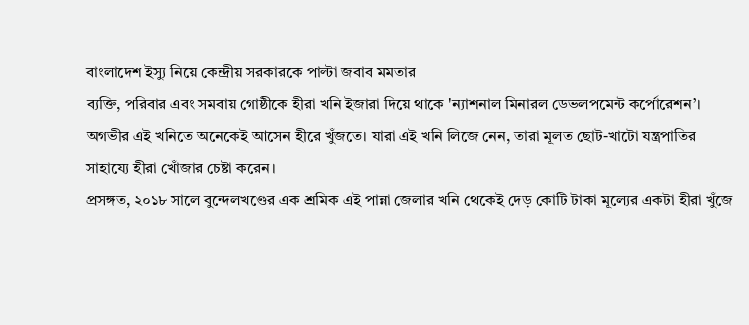বাংলাদেশ ইস্যু নিয়ে কেন্দ্রীয় সরকারকে পাল্টা জবাব মমতার
ব্যক্তি, পরিবার এবং সমবায় গোষ্ঠীকে হীরা খনি ইজারা দিয়ে থাকে 'ন্যাশনাল মিনারল ডেভলপমেন্ট কর্পোরেশন’। অগভীর এই খনিতে অনেকেই আসেন হীরে খুঁজতে। যারা এই খনি লিজে নেন, তারা মূলত ছোট-খাটো যন্ত্রপাতির সাহায্যে হীরা খোঁজার চেষ্টা করেন।
প্রসঙ্গত, ২০১৮ সালে বুন্দেলখণ্ডের এক শ্রমিক এই পান্না জেলার খনি থেকেই দেড় কোটি টাকা মূল্যের একটা হীরা খুঁজে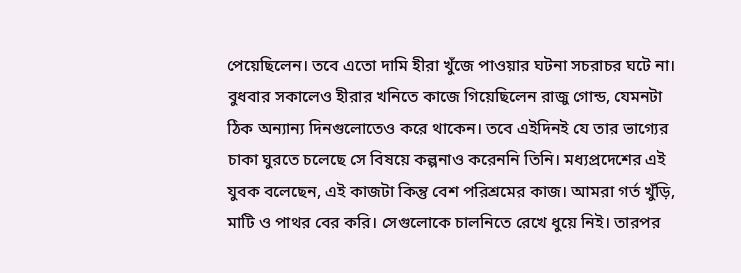পেয়েছিলেন। তবে এতো দামি হীরা খুঁজে পাওয়ার ঘটনা সচরাচর ঘটে না।
বুধবার সকালেও হীরার খনিতে কাজে গিয়েছিলেন রাজু গোন্ড, যেমনটা ঠিক অন্যান্য দিনগুলোতেও করে থাকেন। তবে এইদিনই যে তার ভাগ্যের চাকা ঘুরতে চলেছে সে বিষয়ে কল্পনাও করেননি তিনি। মধ্যপ্রদেশের এই যুবক বলেছেন, এই কাজটা কিন্তু বেশ পরিশ্রমের কাজ। আমরা গর্ত খুঁড়ি, মাটি ও পাথর বের করি। সেগুলোকে চালনিতে রেখে ধুয়ে নিই। তারপর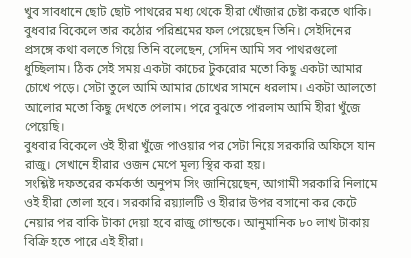খুব সাবধানে ছোট ছোট পাথরের মধ্য থেকে হীরা খোঁজার চেষ্টা করতে থাকি।
বুধবার বিকেলে তার কঠোর পরিশ্রমের ফল পেয়েছেন তিনি। সেইদিনের প্রসঙ্গে কথা বলতে গিয়ে তিনি বলেছেন, সেদিন আমি সব পাথরগুলো ধুচ্ছিলাম। ঠিক সেই সময় একটা কাচের টুকরোর মতো কিছু একটা আমার চোখে পড়ে। সেটা তুলে আমি আমার চোখের সামনে ধরলাম। একটা আলতো আলোর মতো কিছু দেখতে পেলাম। পরে বুঝতে পারলাম আমি হীরা খুঁজে পেয়েছি।
বুধবার বিকেলে ওই হীরা খুঁজে পাওয়ার পর সেটা নিয়ে সরকারি অফিসে যান রাজু। সেখানে হীরার ওজন মেপে মূল্য স্থির করা হয়।
সংশ্লিষ্ট দফতরের কর্মকর্তা অনুপম সিং জানিয়েছেন, আগামী সরকারি নিলামে ওই হীরা তোলা হবে। সরকারি রয়্যালটি ও হীরার উপর বসানো কর কেটে নেয়ার পর বাকি টাকা দেয়া হবে রাজু গোন্ডকে। আনুমানিক ৮০ লাখ টাকায় বিক্রি হতে পারে এই হীরা।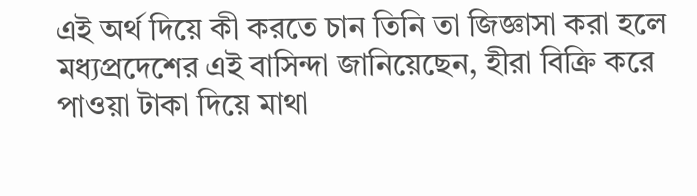এই অর্থ দিয়ে কী করতে চান তিনি তা জিজ্ঞাসা করা হলে মধ্যপ্রদেশের এই বাসিন্দা জানিয়েছেন, হীরা বিক্রি করে পাওয়া টাকা দিয়ে মাথা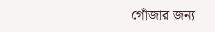গোঁজার জন্য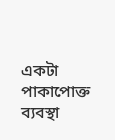একটা পাকাপোক্ত ব্যবস্থা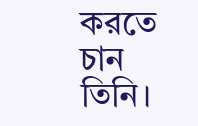করতে চান তিনি।